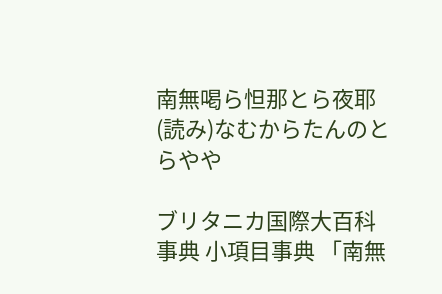南無喝ら怛那とら夜耶(読み)なむからたんのとらやや

ブリタニカ国際大百科事典 小項目事典 「南無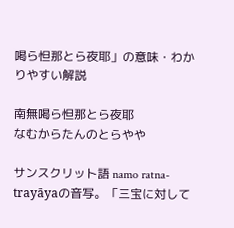喝ら怛那とら夜耶」の意味・わかりやすい解説

南無喝ら怛那とら夜耶
なむからたんのとらやや

サンスクリット語 namo ratna-trayāyaの音写。「三宝に対して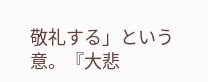敬礼する」という意。『大悲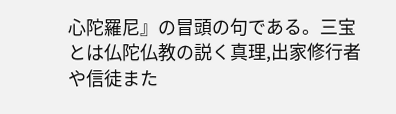心陀羅尼』の冒頭の句である。三宝とは仏陀仏教の説く真理,出家修行者や信徒また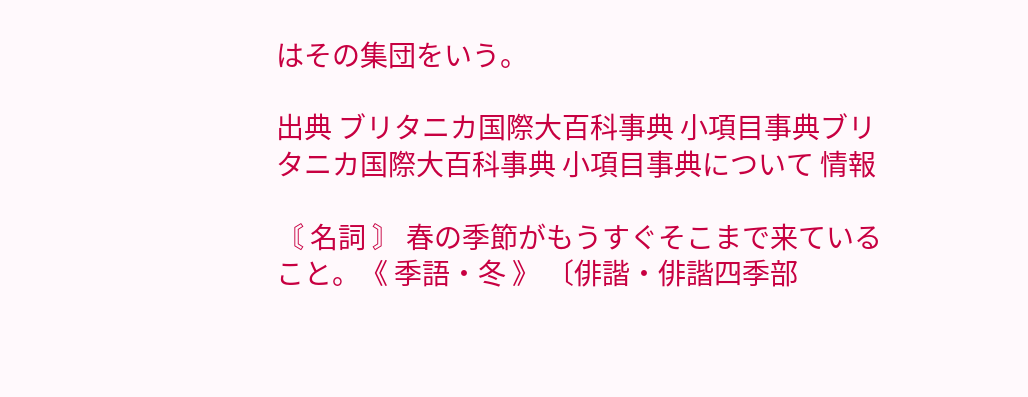はその集団をいう。

出典 ブリタニカ国際大百科事典 小項目事典ブリタニカ国際大百科事典 小項目事典について 情報

〘 名詞 〙 春の季節がもうすぐそこまで来ていること。《 季語・冬 》 〔俳諧・俳諧四季部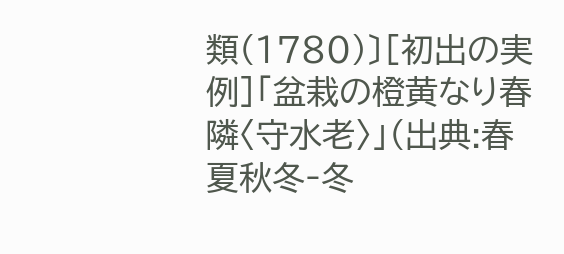類(1780)〕[初出の実例]「盆栽の橙黄なり春隣〈守水老〉」(出典:春夏秋冬‐冬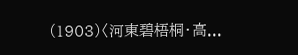(1903)〈河東碧梧桐・高...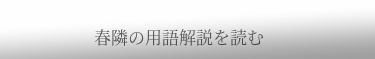春隣の用語解説を読む